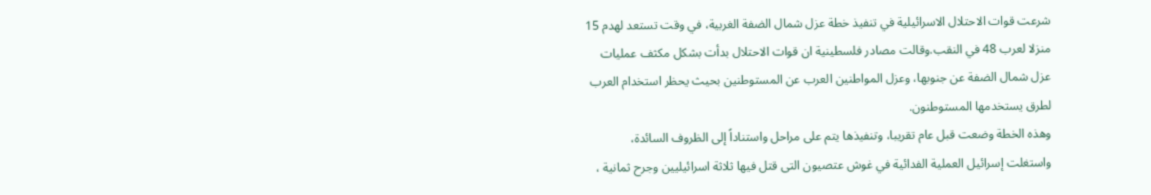شرعت قوات الاحتلال الاسرائيلية في تنفيذ خطة عزل شمال الضفة الغربية، في وقت تستعد لهدم 15 منزلا لعرب 48 في النقب.وقالت مصادر فلسطينية ان قوات الاحتلال بدأت بشكل مكثف عمليات عزل شمال الضفة عن جنوبها، وعزل المواطنين العرب عن المستوطنين بحيث يحظر استخدام العرب لطرق يستخدمها المستوطنون.
وهذه الخطة وضعت قبل عام تقريبا، وتنفيذها يتم على مراحل واستناداً إلى الظروف السائدة، واستغلت إسرائيل العملية الفدائية في غوش عتصيون التى قتل فيها ثلاثة اسرائيليين وجرح ثمانية ،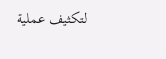لتكثيف عملية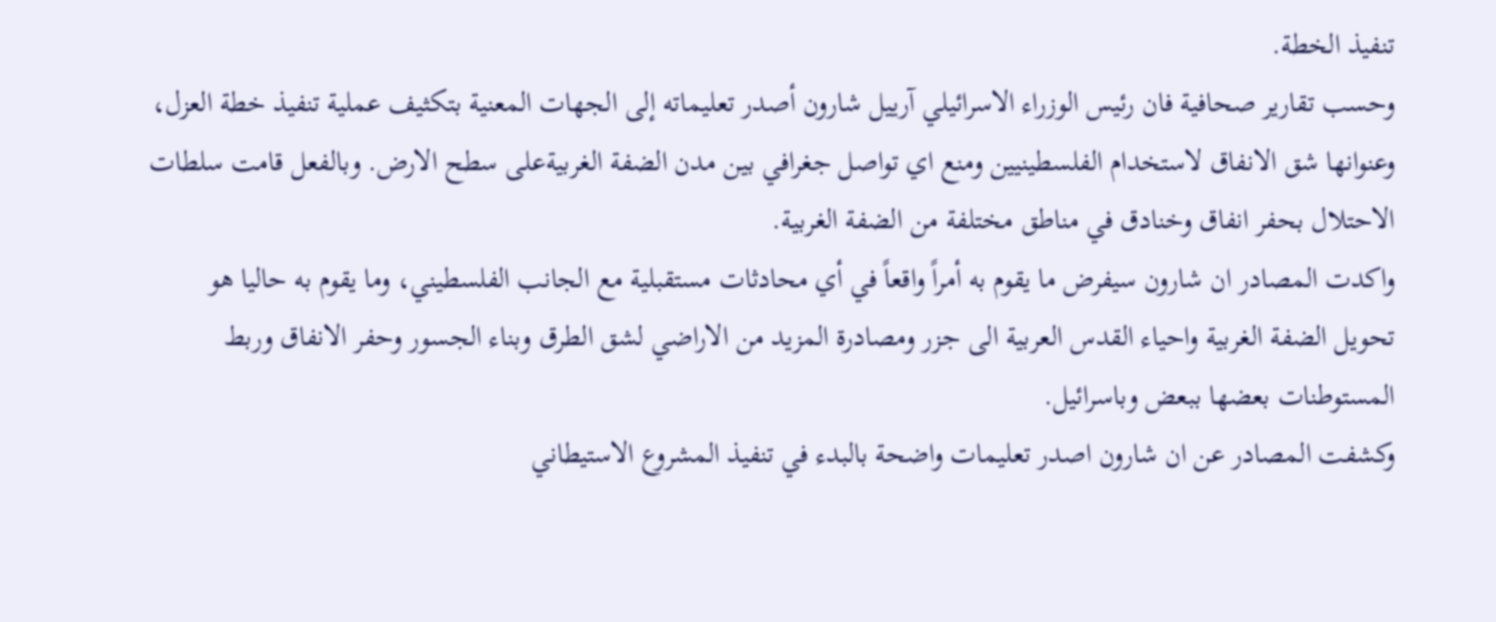تنفيذ الخطة.
وحسب تقارير صحافية فان رئيس الوزراء الاسرائيلي آرييل شارون أصدر تعليماته إلى الجهات المعنية بتكثيف عملية تنفيذ خطة العزل، وعنوانها شق الانفاق لاستخدام الفلسطينيين ومنع اي تواصل جغرافي بين مدن الضفة الغربيةعلى سطح الارض. وبالفعل قامت سلطات الاحتلال بحفر انفاق وخنادق في مناطق مختلفة من الضفة الغربية.
واكدت المصادر ان شارون سيفرض ما يقوم به أمراً واقعاً في أي محادثات مستقبلية مع الجانب الفلسطيني، وما يقوم به حاليا هو تحويل الضفة الغربية واحياء القدس العربية الى جزر ومصادرة المزيد من الاراضي لشق الطرق وبناء الجسور وحفر الانفاق وربط المستوطنات بعضها ببعض وباسرائيل.
وكشفت المصادر عن ان شارون اصدر تعليمات واضحة بالبدء في تنفيذ المشروع الاستيطاني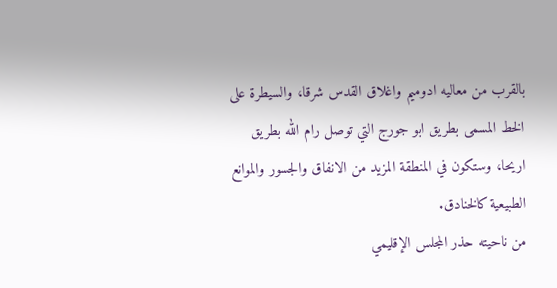بالقرب من معاليه ادوميم واغلاق القدس شرقا، والسيطرة على الخط المسمى بطريق ابو جورج التي توصل رام الله بطريق اريحا، وستكون في المنطقة المزيد من الانفاق والجسور والموانع الطبيعية كالخنادق.
من ناحيته حذر المجلس الإقليمي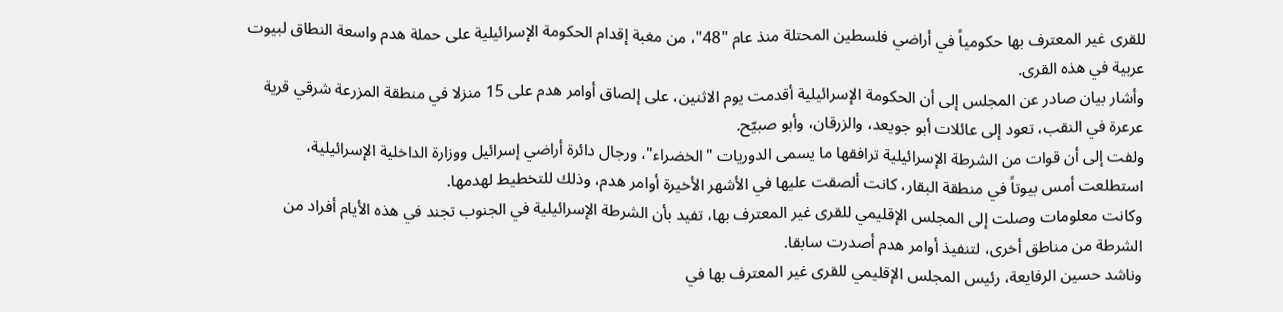للقرى غير المعترف بها حكومياً في أراضي فلسطين المحتلة منذ عام "48"، من مغبة إقدام الحكومة الإسرائيلية على حملة هدم واسعة النطاق لبيوت عربية في هذه القرى.
وأشار بيان صادر عن المجلس إلى أن الحكومة الإسرائيلية أقدمت يوم الاثنين، على إلصاق أوامر هدم على 15 منزلا في منطقة المزرعة شرقي قرية عرعرة في النقب، تعود إلى عائلات أبو جويعد، والزرقان، وأبو صبيّح.
ولفت إلى أن قوات من الشرطة الإسرائيلية ترافقها ما يسمى الدوريات "الخضراء"، ورجال دائرة أراضي إسرائيل ووزارة الداخلية الإسرائيلية، استطلعت أمس بيوتاً في منطقة البقار، كانت ألصقت عليها في الأشهر الأخيرة أوامر هدم، وذلك للتخطيط لهدمها.
وكانت معلومات وصلت إلى المجلس الإقليمي للقرى غير المعترف بها، تفيد بأن الشرطة الإسرائيلية في الجنوب تجند في هذه الأيام أفراد من الشرطة من مناطق أخرى، لتنفيذ أوامر هدم أصدرت سابقا.
وناشد حسين الرفايعة، رئيس المجلس الإقليمي للقرى غير المعترف بها في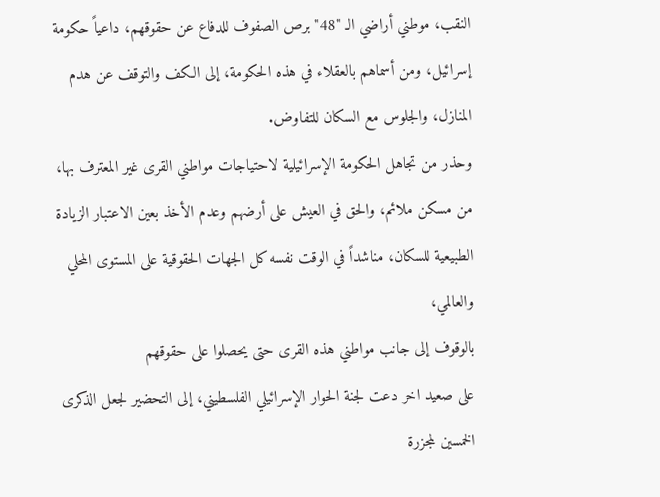النقب، موطني أراضي الـ "48" برص الصفوف للدفاع عن حقوقهم، داعياً حكومة إسرائيل، ومن أسماهم بالعقلاء في هذه الحكومة، إلى الكف والتوقف عن هدم المنازل، والجلوس مع السكان للتفاوض.
وحذر من تجاهل الحكومة الإسرائيلية لاحتياجات مواطني القرى غير المعترف بها، من مسكن ملائم، والحق في العيش على أرضهم وعدم الأخذ بعين الاعتبار الزيادة الطبيعية للسكان، مناشداً في الوقت نفسه كل الجهات الحقوقية على المستوى المحلي والعالمي،
بالوقوف إلى جانب مواطني هذه القرى حتى يحصلوا على حقوقهم
على صعيد اخر دعت لجنة الحوار الإسرائيلي الفلسطيني، إلى التحضير لجعل الذكرى الخمسين لمجزرة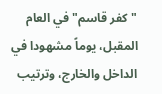"كفر قاسم" في العام المقبل، يوماً مشهودا في الداخل والخارج، وترتيب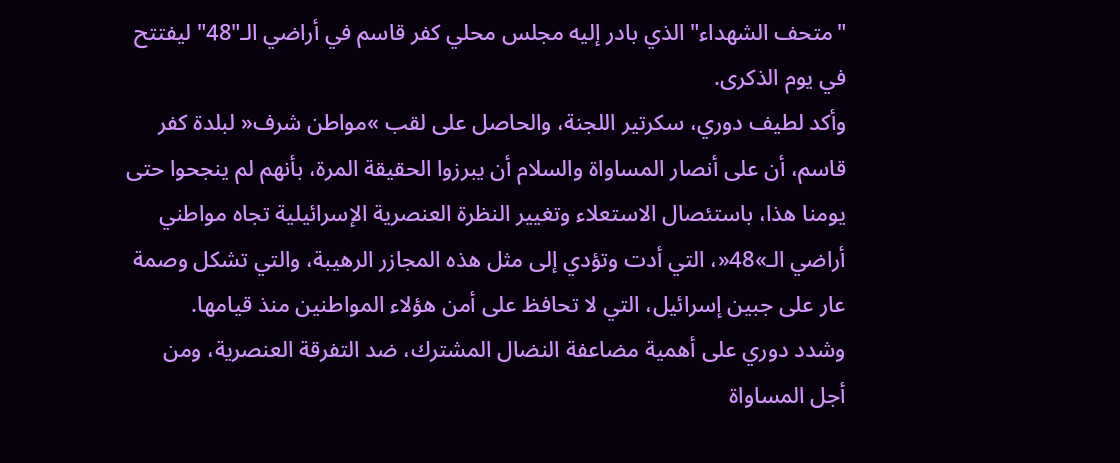"متحف الشهداء" الذي بادر إليه مجلس محلي كفر قاسم في أراضي الـ"48" ليفتتح في يوم الذكرى.
وأكد لطيف دوري، سكرتير اللجنة، والحاصل على لقب »مواطن شرف« لبلدة كفر قاسم، أن على أنصار المساواة والسلام أن يبرزوا الحقيقة المرة، بأنهم لم ينجحوا حتى يومنا هذا، باستئصال الاستعلاء وتغيير النظرة العنصرية الإسرائيلية تجاه مواطني أراضي الـ»48«، التي أدت وتؤدي إلى مثل هذه المجازر الرهيبة، والتي تشكل وصمة عار على جبين إسرائيل، التي لا تحافظ على أمن هؤلاء المواطنين منذ قيامها.
وشدد دوري على أهمية مضاعفة النضال المشترك، ضد التفرقة العنصرية، ومن أجل المساواة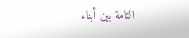التامة بين أبناء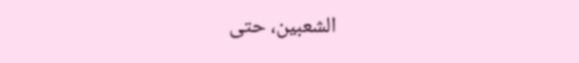الشعبين، حتى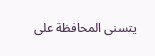يتسنى المحافظة على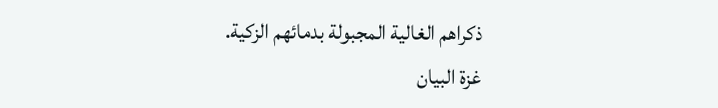ذكراهم الغالية المجبولة بدمائهم الزكية.
غزة البيان